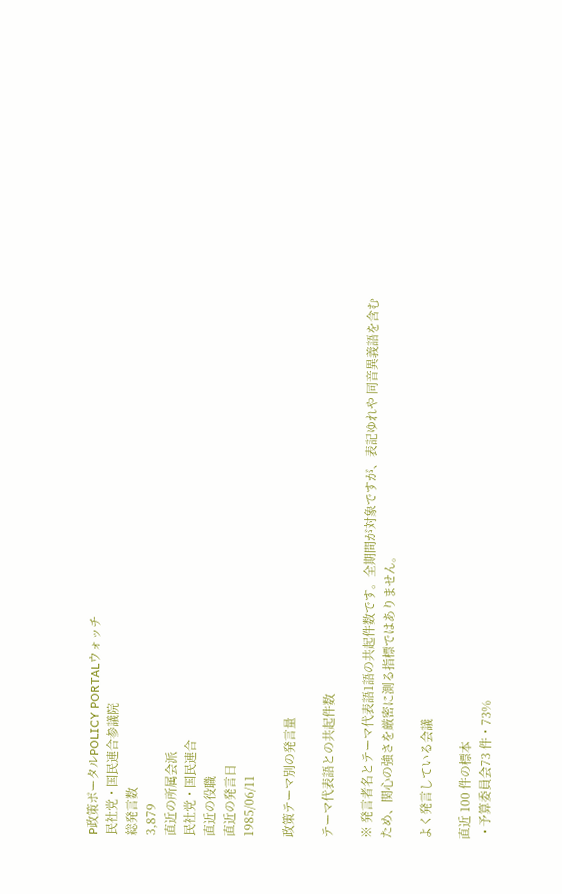P政策ポータルPOLICY PORTALウォッチ
民社党・国民連合参議院
総発言数
3,879
直近の所属会派
民社党・国民連合
直近の役職
直近の発言日
1985/06/11

政策テーマ別の発言量

テーマ代表語との共起件数

※ 発言者名とテーマ代表語1語の共起件数です。全期間が対象ですが、表記ゆれや 同音異義語を含むため、関心の強さを厳密に測る指標ではありません。

よく発言している会議

直近 100 件の標本
  • 予算委員会73 件・73%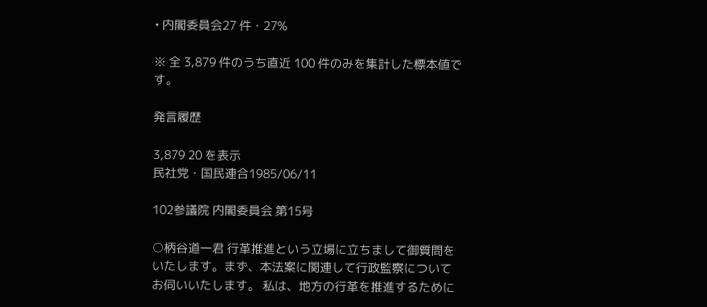• 内閣委員会27 件・27%

※ 全 3,879 件のうち直近 100 件のみを集計した標本値です。

発言履歴

3,879 20 を表示
民社党・国民連合1985/06/11

102参議院 内閣委員会 第15号

○柄谷道一君 行革推進という立場に立ちまして御質問をいたします。まず、本法案に関連して行政監察についてお伺いいたします。 私は、地方の行革を推進するために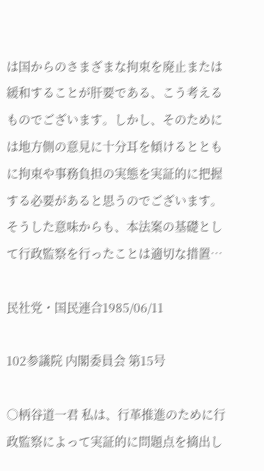は国からのさまざまな拘束を廃止または緩和することが肝要である、こう考えるものでございます。しかし、そのためには地方側の意見に十分耳を傾けるとともに拘束や事務負担の実態を実証的に把握する必要があると思うのでございます。そうした意味からも、本法案の基礎として行政監察を行ったことは適切な措置…

民社党・国民連合1985/06/11

102参議院 内閣委員会 第15号

○柄谷道一君 私は、行革推進のために行政監察によって実証的に問題点を摘出し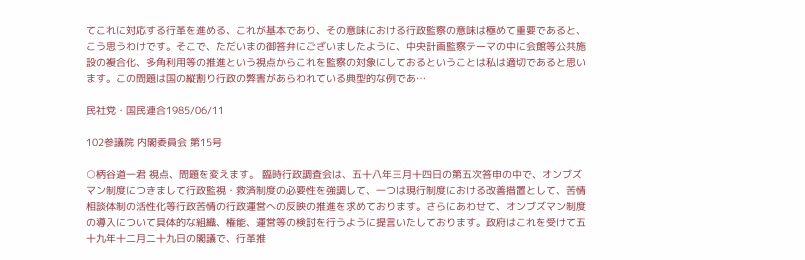てこれに対応する行革を進める、これが基本であり、その意味における行政監察の意味は極めて重要であると、こう思うわけです。そこで、ただいまの御答弁にございましたように、中央計画監察テーマの中に会館等公共施設の複合化、多角利用等の推進という視点からこれを監察の対象にしておるということは私は適切であると思います。この問題は国の縦割り行政の弊害があらわれている典型的な例であ…

民社党・国民連合1985/06/11

102参議院 内閣委員会 第15号

○柄谷道一君 視点、問題を変えます。 臨時行政調査会は、五十八年三月十四日の第五次答申の中で、オンブズマン制度につきまして行政監視・救済制度の必要性を強調して、一つは現行制度における改善措置として、苦情相談体制の活性化等行政苦情の行政運営への反映の推進を求めております。さらにあわせて、オンブズマン制度の導入について具体的な組織、権能、運営等の検討を行うように提言いたしております。政府はこれを受けて五十九年十二月二十九日の閣議で、行革推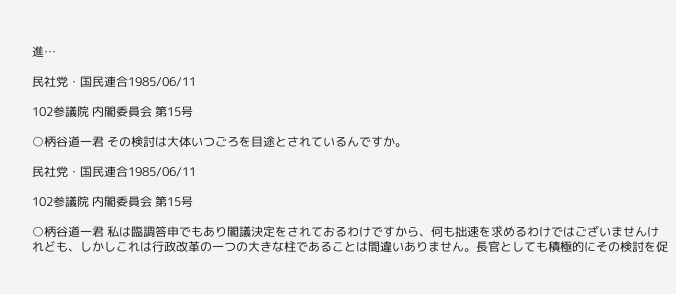進…

民社党・国民連合1985/06/11

102参議院 内閣委員会 第15号

○柄谷道一君 その検討は大体いつごろを目途とされているんですか。

民社党・国民連合1985/06/11

102参議院 内閣委員会 第15号

○柄谷道一君 私は臨調答申でもあり閣議決定をされておるわけですから、何も拙速を求めるわけではございませんけれども、しかしこれは行政改革の一つの大きな柱であることは間違いありません。長官としても積極的にその検討を促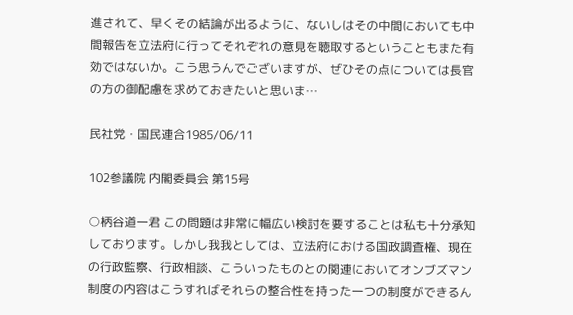進されて、早くその結論が出るように、ないしはその中間においても中間報告を立法府に行ってそれぞれの意見を聴取するということもまた有効ではないか。こう思うんでございますが、ぜひその点については長官の方の御配慮を求めておきたいと思いま…

民社党・国民連合1985/06/11

102参議院 内閣委員会 第15号

○柄谷道一君 この問題は非常に幅広い検討を要することは私も十分承知しております。しかし我我としては、立法府における国政調査権、現在の行政監察、行政相談、こういったものとの関連においてオンブズマン制度の内容はこうすればそれらの整合性を持った一つの制度ができるん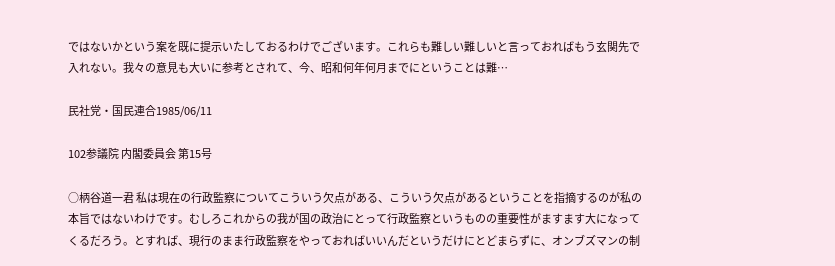ではないかという案を既に提示いたしておるわけでございます。これらも難しい難しいと言っておればもう玄関先で入れない。我々の意見も大いに参考とされて、今、昭和何年何月までにということは難…

民社党・国民連合1985/06/11

102参議院 内閣委員会 第15号

○柄谷道一君 私は現在の行政監察についてこういう欠点がある、こういう欠点があるということを指摘するのが私の本旨ではないわけです。むしろこれからの我が国の政治にとって行政監察というものの重要性がますます大になってくるだろう。とすれば、現行のまま行政監察をやっておればいいんだというだけにとどまらずに、オンブズマンの制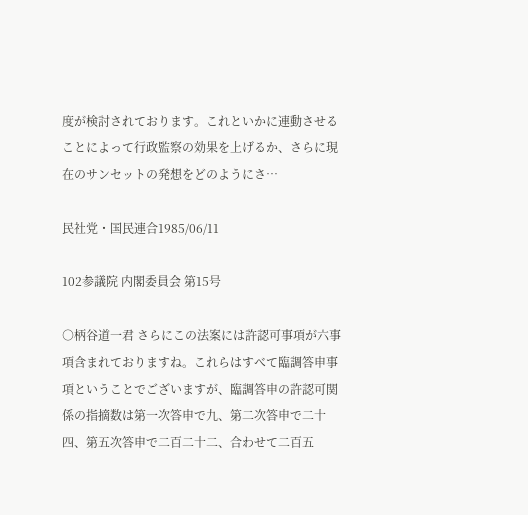度が検討されております。これといかに連動させることによって行政監察の効果を上げるか、さらに現在のサンセットの発想をどのようにさ…

民社党・国民連合1985/06/11

102参議院 内閣委員会 第15号

○柄谷道一君 さらにこの法案には許認可事項が六事項含まれておりますね。これらはすべて臨調答申事項ということでございますが、臨調答申の許認可関係の指摘数は第一次答申で九、第二次答申で二十四、第五次答申で二百二十二、合わせて二百五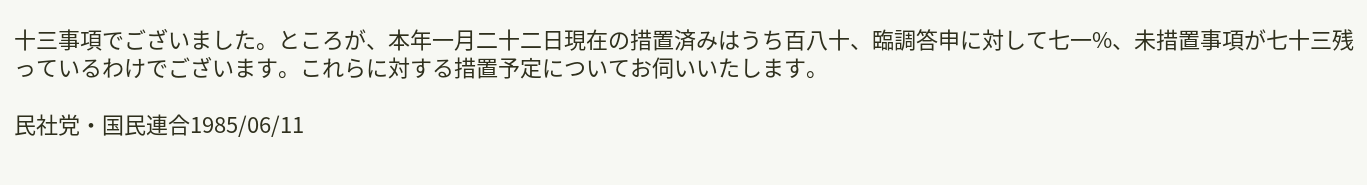十三事項でございました。ところが、本年一月二十二日現在の措置済みはうち百八十、臨調答申に対して七一%、未措置事項が七十三残っているわけでございます。これらに対する措置予定についてお伺いいたします。

民社党・国民連合1985/06/11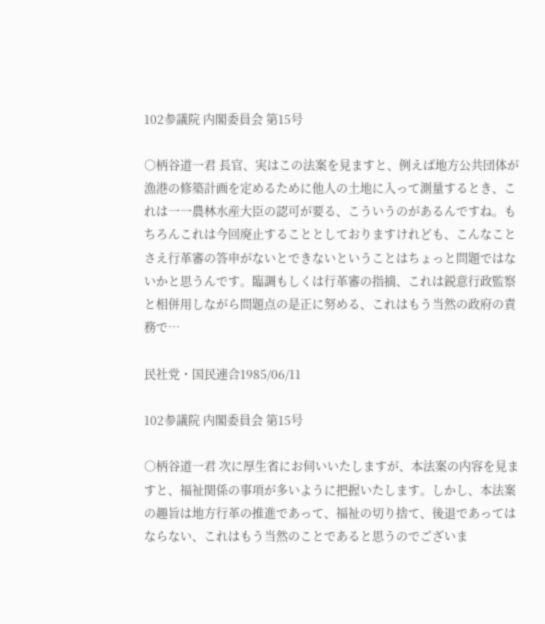102参議院 内閣委員会 第15号

○柄谷道一君 長官、実はこの法案を見ますと、例えば地方公共団体が漁港の修築計画を定めるために他人の土地に入って測量するとき、これは一一農林水産大臣の認可が要る、こういうのがあるんですね。もちろんこれは今回廃止することとしておりますけれども、こんなことさえ行革審の答申がないとできないということはちょっと問題ではないかと思うんです。臨調もしくは行革審の指摘、これは鋭意行政監察と相併用しながら問題点の是正に努める、これはもう当然の政府の責務で…

民社党・国民連合1985/06/11

102参議院 内閣委員会 第15号

○柄谷道一君 次に厚生省にお伺いいたしますが、本法案の内容を見ますと、福祉関係の事項が多いように把握いたします。しかし、本法案の趣旨は地方行革の推進であって、福祉の切り捨て、後退であってはならない、これはもう当然のことであると思うのでございま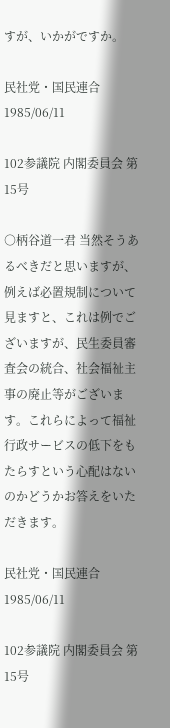すが、いかがですか。

民社党・国民連合1985/06/11

102参議院 内閣委員会 第15号

○柄谷道一君 当然そうあるべきだと思いますが、例えば必置規制について見ますと、これは例でございますが、民生委員審査会の統合、社会福祉主事の廃止等がございます。これらによって福祉行政サービスの低下をもたらすという心配はないのかどうかお答えをいただきます。

民社党・国民連合1985/06/11

102参議院 内閣委員会 第15号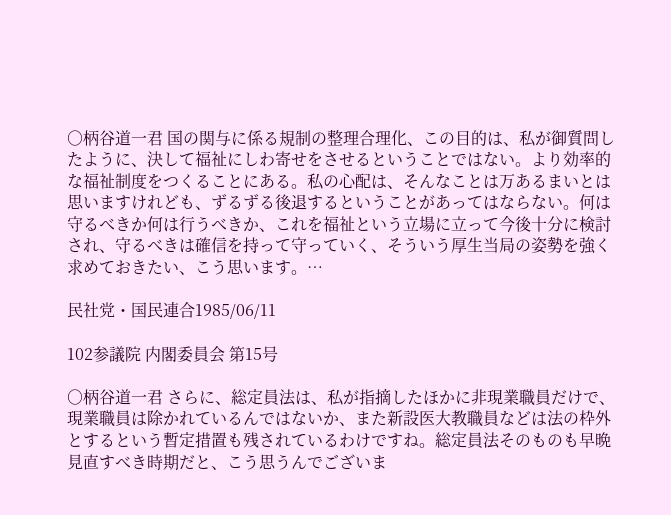○柄谷道一君 国の関与に係る規制の整理合理化、この目的は、私が御質問したように、決して福祉にしわ寄せをさせるということではない。より効率的な福祉制度をつくることにある。私の心配は、そんなことは万あるまいとは思いますけれども、ずるずる後退するということがあってはならない。何は守るべきか何は行うべきか、これを福祉という立場に立って今後十分に検討され、守るべきは確信を持って守っていく、そういう厚生当局の姿勢を強く求めておきたい、こう思います。…

民社党・国民連合1985/06/11

102参議院 内閣委員会 第15号

○柄谷道一君 さらに、総定員法は、私が指摘したほかに非現業職員だけで、現業職員は除かれているんではないか、また新設医大教職員などは法の枠外とするという暫定措置も残されているわけですね。総定員法そのものも早晩見直すべき時期だと、こう思うんでございま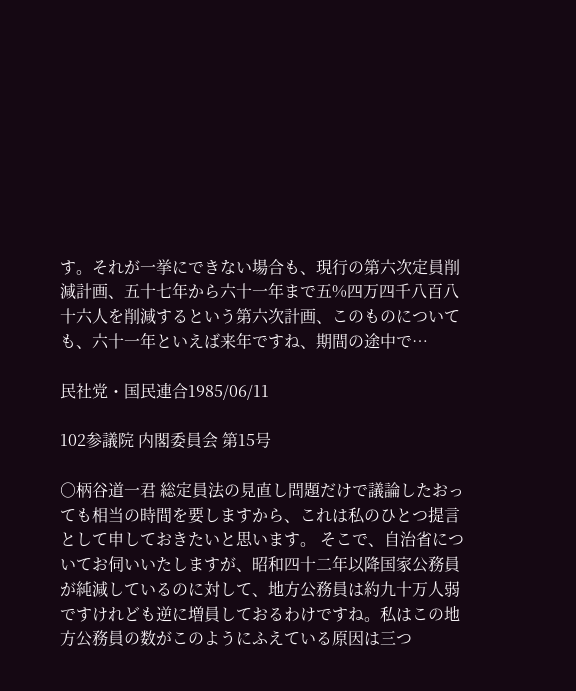す。それが一挙にできない場合も、現行の第六次定員削減計画、五十七年から六十一年まで五%四万四千八百八十六人を削減するという第六次計画、このものについても、六十一年といえば来年ですね、期間の途中で…

民社党・国民連合1985/06/11

102参議院 内閣委員会 第15号

○柄谷道一君 総定員法の見直し問題だけで議論したおっても相当の時間を要しますから、これは私のひとつ提言として申しておきたいと思います。 そこで、自治省についてお伺いいたしますが、昭和四十二年以降国家公務員が純減しているのに対して、地方公務員は約九十万人弱ですけれども逆に増員しておるわけですね。私はこの地方公務員の数がこのようにふえている原因は三つ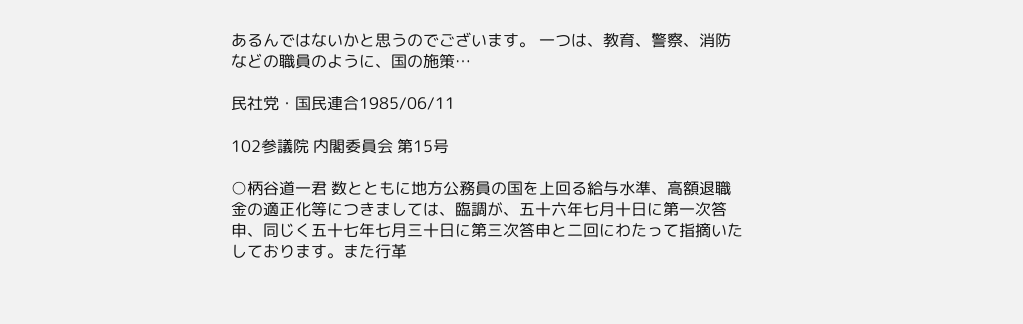あるんではないかと思うのでございます。 一つは、教育、警察、消防などの職員のように、国の施策…

民社党・国民連合1985/06/11

102参議院 内閣委員会 第15号

○柄谷道一君 数とともに地方公務員の国を上回る給与水準、高額退職金の適正化等につきましては、臨調が、五十六年七月十日に第一次答申、同じく五十七年七月三十日に第三次答申と二回にわたって指摘いたしております。また行革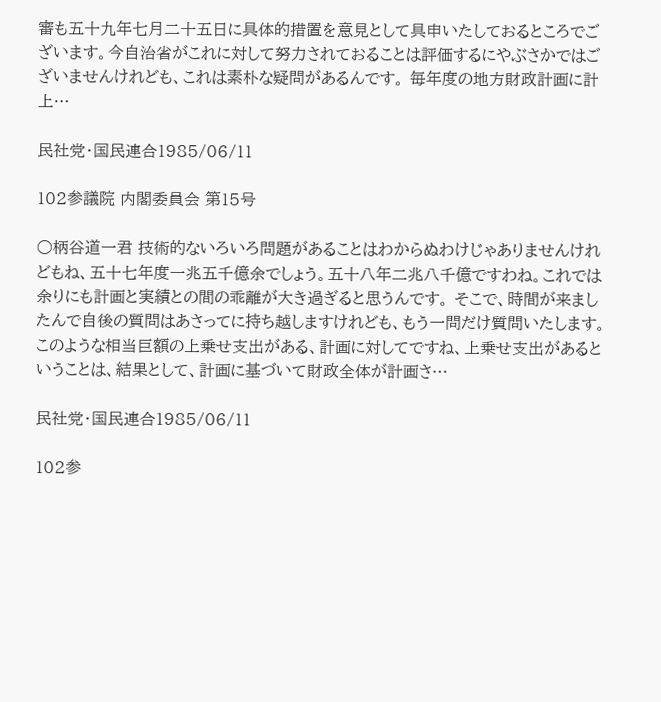審も五十九年七月二十五日に具体的措置を意見として具申いたしておるところでございます。今自治省がこれに対して努力されておることは評価するにやぶさかではございませんけれども、これは素朴な疑問があるんです。 毎年度の地方財政計画に計上…

民社党・国民連合1985/06/11

102参議院 内閣委員会 第15号

○柄谷道一君 技術的ないろいろ問題があることはわからぬわけじゃありませんけれどもね、五十七年度一兆五千億余でしょう。五十八年二兆八千億ですわね。これでは余りにも計画と実績との間の乖離が大き過ぎると思うんです。 そこで、時間が来ましたんで自後の質問はあさってに持ち越しますけれども、もう一問だけ質問いたします。 このような相当巨額の上乗せ支出がある、計画に対してですね、上乗せ支出があるということは、結果として、計画に基づいて財政全体が計画さ…

民社党・国民連合1985/06/11

102参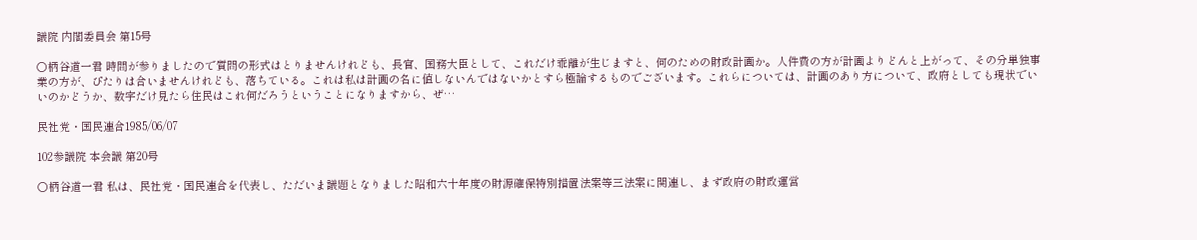議院 内閣委員会 第15号

○柄谷道一君 時間が参りましたので質問の形式はとりませんけれども、長官、国務大臣として、これだけ乖離が生じますと、何のための財政計画か。人件費の方が計画よりどんと上がって、その分単独事業の方が、ぴたりは合いませんけれども、落ちている。これは私は計画の名に値しないんではないかとすら極論するものでございます。これらについては、計画のあり方について、政府としても現状でいいのかどうか、数字だけ見たら住民はこれ何だろうということになりますから、ぜ…

民社党・国民連合1985/06/07

102参議院 本会議 第20号

○柄谷道一君 私は、民社党・国民連合を代表し、ただいま議題となりました昭和六十年度の財源確保特別措置法案等三法案に関連し、まず政府の財政運営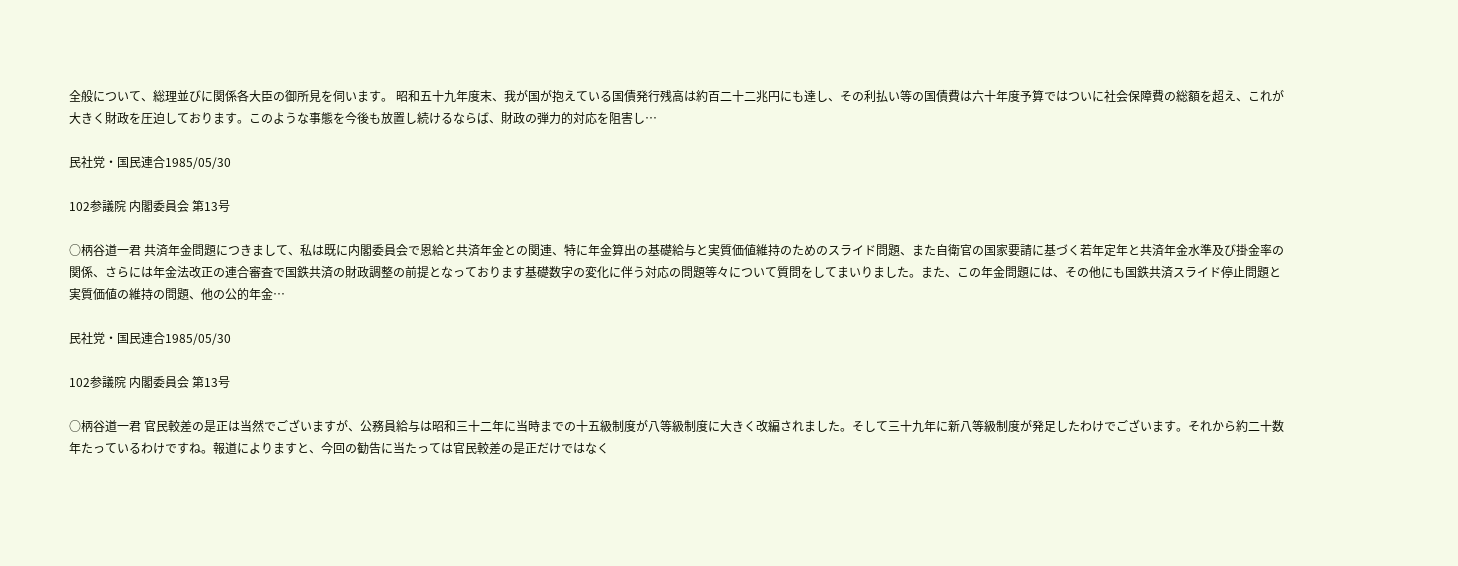全般について、総理並びに関係各大臣の御所見を伺います。 昭和五十九年度末、我が国が抱えている国債発行残高は約百二十二兆円にも達し、その利払い等の国債費は六十年度予算ではついに社会保障費の総額を超え、これが大きく財政を圧迫しております。このような事態を今後も放置し続けるならば、財政の弾力的対応を阻害し…

民社党・国民連合1985/05/30

102参議院 内閣委員会 第13号

○柄谷道一君 共済年金問題につきまして、私は既に内閣委員会で恩給と共済年金との関連、特に年金算出の基礎給与と実質価値維持のためのスライド問題、また自衛官の国家要請に基づく若年定年と共済年金水準及び掛金率の関係、さらには年金法改正の連合審査で国鉄共済の財政調整の前提となっております基礎数字の変化に伴う対応の問題等々について質問をしてまいりました。また、この年金問題には、その他にも国鉄共済スライド停止問題と実質価値の維持の問題、他の公的年金…

民社党・国民連合1985/05/30

102参議院 内閣委員会 第13号

○柄谷道一君 官民較差の是正は当然でございますが、公務員給与は昭和三十二年に当時までの十五級制度が八等級制度に大きく改編されました。そして三十九年に新八等級制度が発足したわけでございます。それから約二十数年たっているわけですね。報道によりますと、今回の勧告に当たっては官民較差の是正だけではなく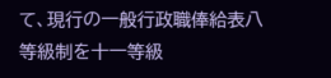て、現行の一般行政職俸給表八等級制を十一等級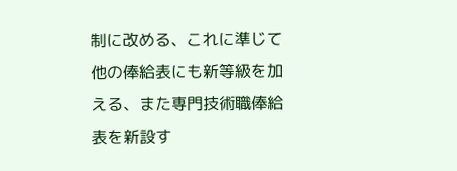制に改める、これに準じて他の俸給表にも新等級を加える、また専門技術職俸給表を新設す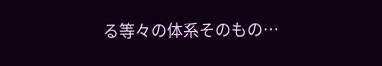る等々の体系そのもの…